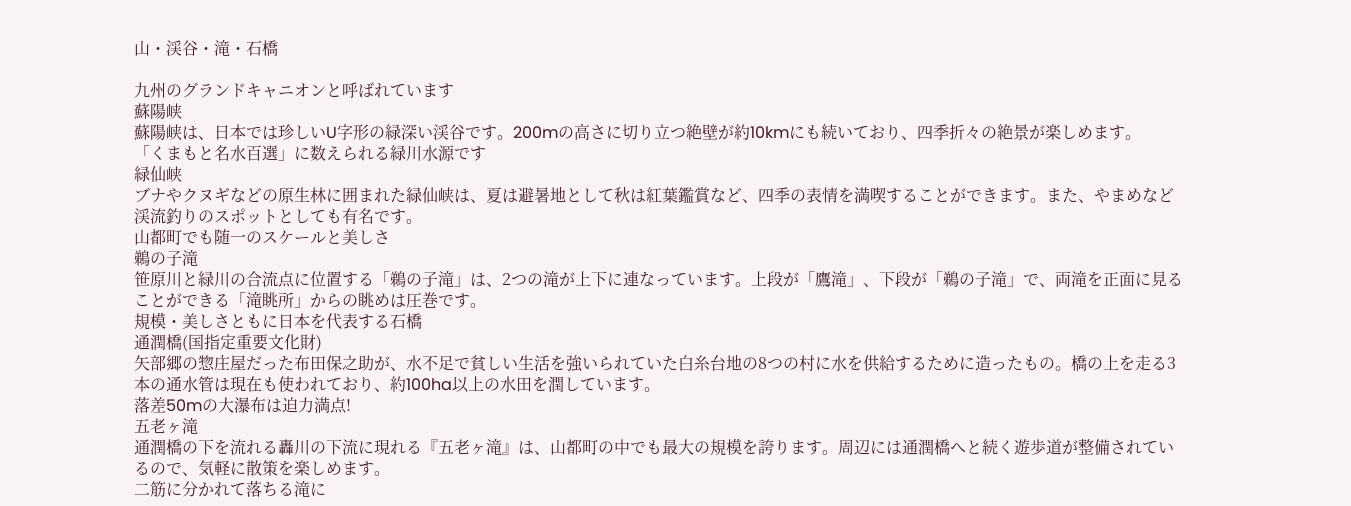山・渓谷・滝・石橋

九州のグランドキャニオンと呼ばれています
蘇陽峡
蘇陽峡は、日本では珍しいU字形の緑深い渓谷です。200mの高さに切り立つ絶壁が約10kmにも続いており、四季折々の絶景が楽しめます。
「くまもと名水百選」に数えられる緑川水源です
緑仙峡
ブナやクヌギなどの原生林に囲まれた緑仙峡は、夏は避暑地として秋は紅葉鑑賞など、四季の表情を満喫することができます。また、やまめなど渓流釣りのスポットとしても有名です。
山都町でも随一のスケールと美しさ
鵜の子滝
笹原川と緑川の合流点に位置する「鵜の子滝」は、2つの滝が上下に連なっています。上段が「鷹滝」、下段が「鵜の子滝」で、両滝を正面に見ることができる「滝眺所」からの眺めは圧巻です。
規模・美しさともに日本を代表する石橋
通潤橋(国指定重要文化財)
矢部郷の惣庄屋だった布田保之助が、水不足で貧しい生活を強いられていた白糸台地の8つの村に水を供給するために造ったもの。橋の上を走る3本の通水管は現在も使われており、約100ha以上の水田を潤しています。
落差50mの大瀑布は迫力満点!
五老ヶ滝
通潤橋の下を流れる轟川の下流に現れる『五老ヶ滝』は、山都町の中でも最大の規模を誇ります。周辺には通潤橋へと続く遊歩道が整備されているので、気軽に散策を楽しめます。
二筋に分かれて落ちる滝に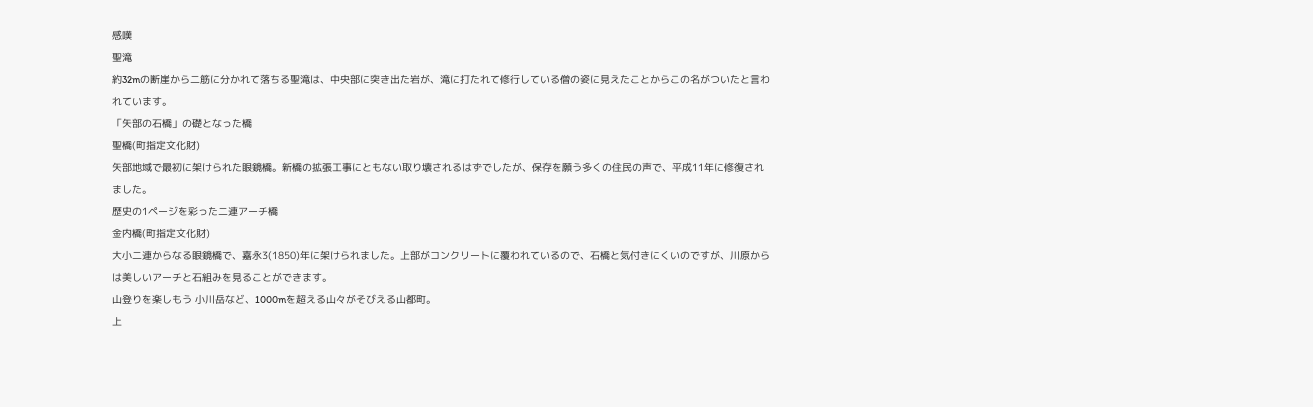感嘆
聖滝
約32mの断崖から二筋に分かれて落ちる聖滝は、中央部に突き出た岩が、滝に打たれて修行している僧の姿に見えたことからこの名がついたと言われています。
「矢部の石橋」の礎となった橋
聖橋(町指定文化財)
矢部地域で最初に架けられた眼鏡橋。新橋の拡張工事にともない取り壊されるはずでしたが、保存を願う多くの住民の声で、平成11年に修復されました。
歴史の1ページを彩った二連アーチ橋
金内橋(町指定文化財)
大小二連からなる眼鏡橋で、嘉永3(1850)年に架けられました。上部がコンクリートに覆われているので、石橋と気付きにくいのですが、川原からは美しいアーチと石組みを見ることができます。
山登りを楽しもう 小川岳など、1000mを超える山々がそびえる山都町。
上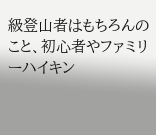級登山者はもちろんのこと、初心者やファミリーハイキン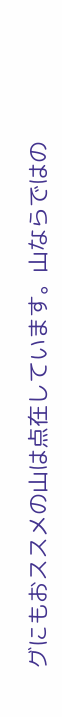グにもおススメの山は点在しています。山ならではの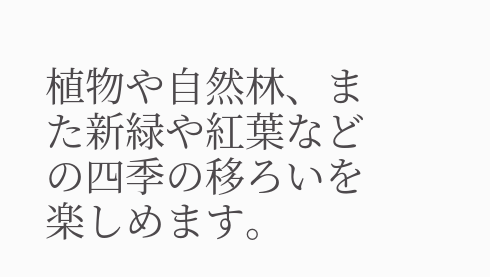植物や自然林、また新緑や紅葉などの四季の移ろいを楽しめます。